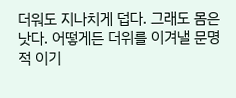더워도 지나치게 덥다. 그래도 몸은 낫다. 어떻게든 더위를 이겨낼 문명적 이기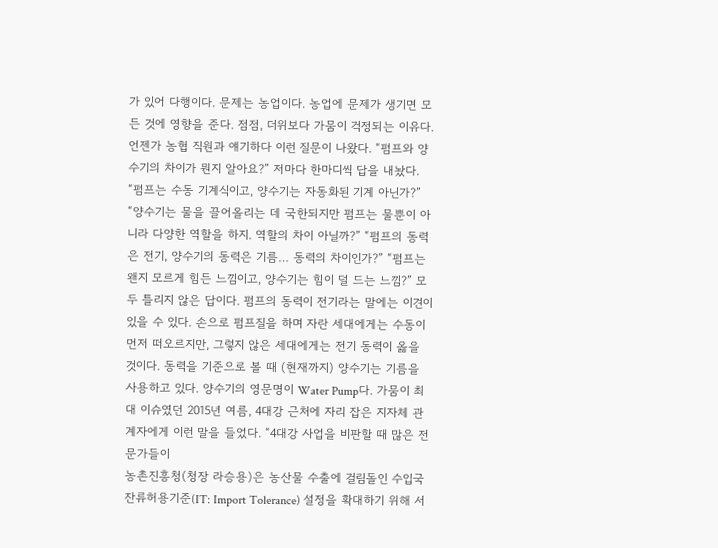가 있어 다행이다. 문제는 농업이다. 농업에 문제가 생기면 모든 것에 영향을 준다. 점점, 더위보다 가뭄이 걱정되는 이유다. 언젠가 농협 직원과 얘기하다 이런 질문이 나왔다. “펌프와 양수기의 차이가 뭔지 알아요?” 저마다 한마디씩 답을 내놨다. “펌프는 수동 기계식이고, 양수기는 자동화된 기계 아닌가?” “양수기는 물을 끌어올리는 데 국한되지만 펌프는 물뿐이 아니라 다양한 역할을 하지. 역할의 차이 아닐까?” “펌프의 동력은 전기, 양수기의 동력은 기름… 동력의 차이인가?” “펌프는 왠지 모르게 힘든 느낌이고, 양수기는 힘이 덜 드는 느낌?” 모두 틀리지 않은 답이다. 펌프의 동력이 전기라는 말에는 이견이 있을 수 있다. 손으로 펌프질을 하며 자란 세대에게는 수동이 먼저 떠오르지만, 그렇지 않은 세대에게는 전기 동력이 옳을 것이다. 동력을 기준으로 볼 때 (현재까지) 양수기는 기름을 사용하고 있다. 양수기의 영문명이 Water Pump다. 가뭄이 최대 이슈였던 2015년 여름, 4대강 근처에 자리 잡은 지자체 관계자에게 이런 말을 들었다. “4대강 사업을 비판할 때 많은 전문가들이
농촌진흥청(청장 라승용)은 농산물 수출에 걸림돌인 수입국 잔류허용기준(IT: Import Tolerance) 설정을 확대하기 위해 서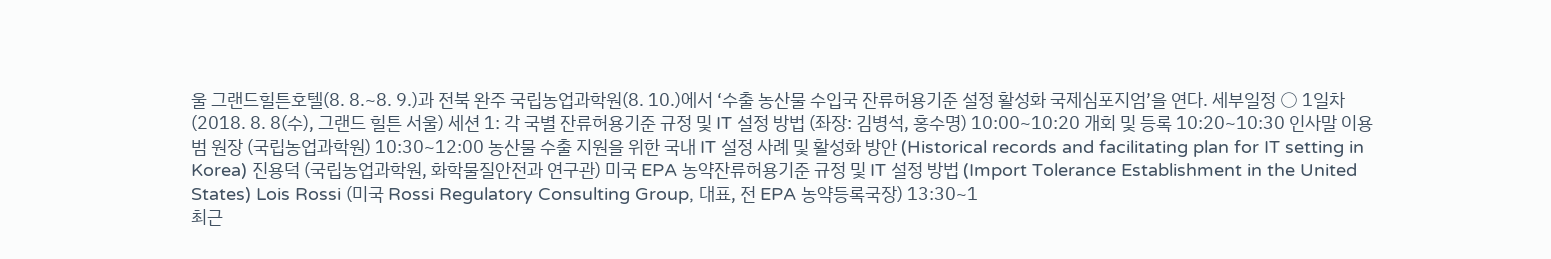울 그랜드힐튼호텔(8. 8.~8. 9.)과 전북 완주 국립농업과학원(8. 10.)에서 ‘수출 농산물 수입국 잔류허용기준 설정 활성화 국제심포지엄’을 연다. 세부일정 ○ 1일차 (2018. 8. 8(수), 그랜드 힐튼 서울) 세션 1: 각 국별 잔류허용기준 규정 및 IT 설정 방법 (좌장: 김병석, 홍수명) 10:00~10:20 개회 및 등록 10:20~10:30 인사말 이용범 원장 (국립농업과학원) 10:30~12:00 농산물 수출 지원을 위한 국내 IT 설정 사례 및 활성화 방안 (Historical records and facilitating plan for IT setting in Korea) 진용덕 (국립농업과학원, 화학물질안전과 연구관) 미국 EPA 농약잔류허용기준 규정 및 IT 설정 방법 (Import Tolerance Establishment in the United States) Lois Rossi (미국 Rossi Regulatory Consulting Group, 대표, 전 EPA 농약등록국장) 13:30~1
최근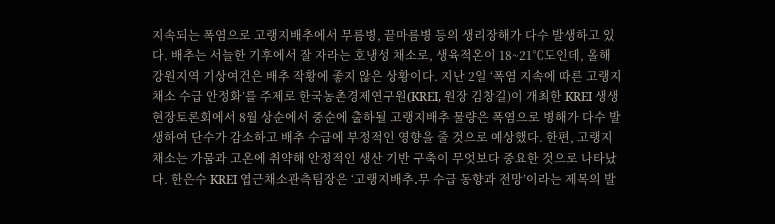지속되는 폭염으로 고랭지배추에서 무름병, 끝마름병 등의 생리장해가 다수 발생하고 있다. 배추는 서늘한 기후에서 잘 자라는 호냉성 채소로, 생육적온이 18~21℃도인데, 올해 강원지역 기상여건은 배추 작황에 좋지 않은 상황이다. 지난 2일 ‘폭염 지속에 따른 고랭지채소 수급 안정화’를 주제로 한국농촌경제연구원(KREI, 원장 김창길)이 개최한 KREI 생생현장토론회에서 8월 상순에서 중순에 출하될 고랭지배추 물량은 폭염으로 병해가 다수 발생하여 단수가 감소하고 배추 수급에 부정적인 영향을 줄 것으로 예상했다. 한편, 고랭지채소는 가뭄과 고온에 취약해 안정적인 생산 기반 구축이 무엇보다 중요한 것으로 나타났다. 한은수 KREI 엽근채소관측팀장은 ‘고랭지배추․무 수급 동향과 전망’이라는 제목의 발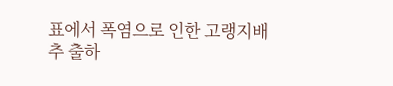표에서 폭염으로 인한 고랭지배추 출하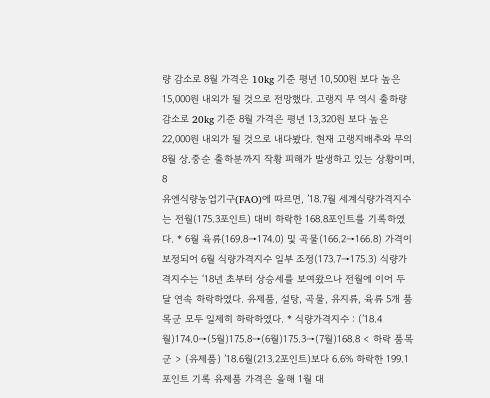량 감소로 8월 가격은 10kg 기준 평년 10,500원 보다 높은 15,000원 내외가 될 것으로 전망했다. 고랭지 무 역시 출하량 감소로 20kg 기준 8월 가격은 평년 13,320원 보다 높은 22,000원 내외가 될 것으로 내다봤다. 현재 고랭지배추와 무의 8월 상․중순 출하분까지 작황 피해가 발생하고 있는 상황이며, 8
유엔식량농업기구(FAO)에 따르면, ’18.7월 세계식량가격지수는 전월(175.3포인트) 대비 하락한 168.8포인트를 기록하였다. * 6월 육류(169.8→174.0) 및 곡물(166.2→166.8) 가격이 보정되어 6월 식량가격지수 일부 조정(173.7→175.3) 식량가격지수는 ‘18년 초부터 상승세를 보여왔으나 전월에 이어 두 달 연속 하락하였다. 유제품, 설탕, 곡물, 유지류, 육류 5개 품목군 모두 일제히 하락하였다. * 식량가격지수 : (’18.4월)174.0→(5월)175.8→(6월)175.3→(7월)168.8 < 하락 품목군 > (유제품) ’18.6월(213.2포인트)보다 6.6% 하락한 199.1포인트 기록 유제품 가격은 올해 1월 대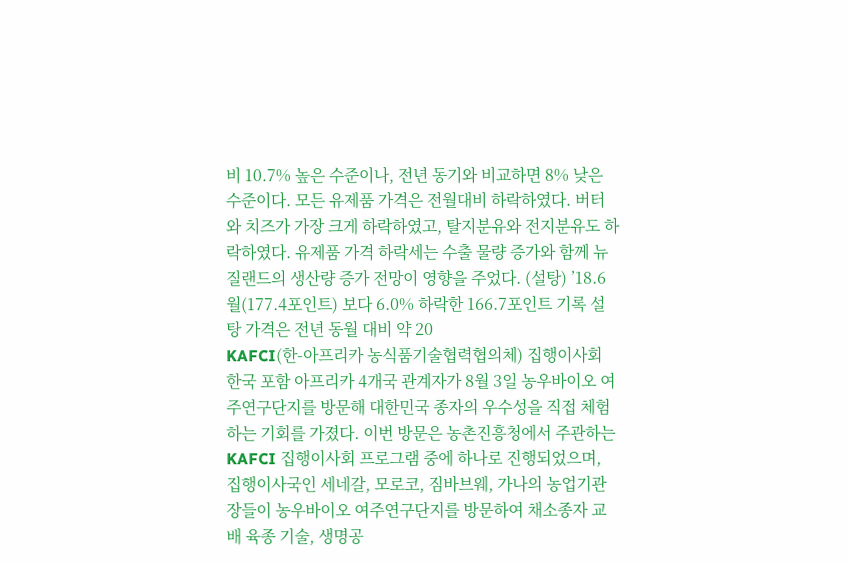비 10.7% 높은 수준이나, 전년 동기와 비교하면 8% 낮은 수준이다. 모든 유제품 가격은 전월대비 하락하였다. 버터와 치즈가 가장 크게 하락하였고, 탈지분유와 전지분유도 하락하였다. 유제품 가격 하락세는 수출 물량 증가와 함께 뉴질랜드의 생산량 증가 전망이 영향을 주었다. (설탕) ’18.6월(177.4포인트) 보다 6.0% 하락한 166.7포인트 기록 설탕 가격은 전년 동월 대비 약 20
KAFCI(한-아프리카 농식품기술협력협의체) 집행이사회 한국 포함 아프리카 4개국 관계자가 8월 3일 농우바이오 여주연구단지를 방문해 대한민국 종자의 우수성을 직접 체험하는 기회를 가졌다. 이번 방문은 농촌진흥청에서 주관하는 KAFCI 집행이사회 프로그램 중에 하나로 진행되었으며, 집행이사국인 세네갈, 모로코, 짐바브웨, 가나의 농업기관장들이 농우바이오 여주연구단지를 방문하여 채소종자 교배 육종 기술, 생명공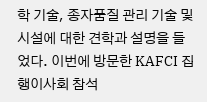학 기술, 종자품질 관리 기술 및 시설에 대한 견학과 설명을 들었다. 이번에 방문한 KAFCI 집행이사회 참석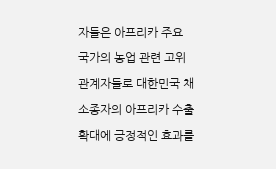자들은 아프리카 주요 국가의 농업 관련 고위 관계자들로 대한민국 채소종자의 아프리카 수출 확대에 긍정적인 효과를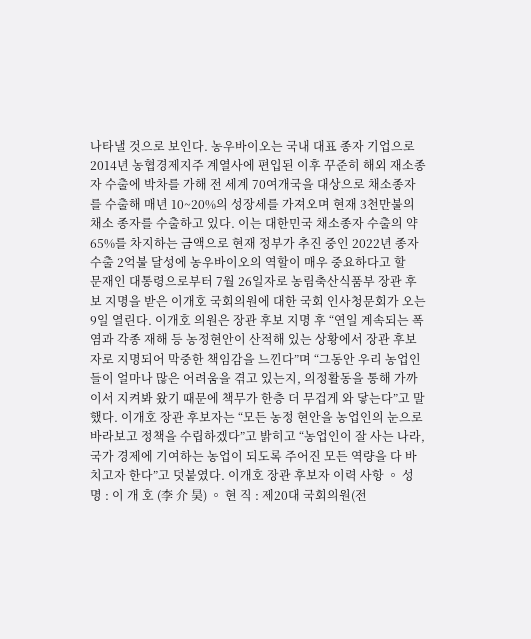나타낼 것으로 보인다. 농우바이오는 국내 대표 종자 기업으로 2014년 농협경제지주 계열사에 편입된 이후 꾸준히 해외 재소종자 수출에 박차를 가해 전 세계 70여개국을 대상으로 채소종자를 수출해 매년 10~20%의 성장세를 가져오며 현재 3천만불의 채소 종자를 수출하고 있다. 이는 대한민국 채소종자 수출의 약65%를 차지하는 금액으로 현재 정부가 추진 중인 2022년 종자 수출 2억불 달성에 농우바이오의 역할이 매우 중요하다고 할
문재인 대통령으로부터 7월 26일자로 농림축산식품부 장관 후보 지명을 받은 이개호 국회의원에 대한 국회 인사청문회가 오는 9일 열린다. 이개호 의원은 장관 후보 지명 후 “연일 계속되는 폭염과 각종 재해 등 농정현안이 산적해 있는 상황에서 장관 후보자로 지명되어 막중한 책임감을 느낀다”며 “그동안 우리 농업인들이 얼마나 많은 어려움을 겪고 있는지, 의정활동을 통해 가까이서 지켜봐 왔기 때문에 책무가 한층 더 무겁게 와 닿는다”고 말했다. 이개호 장관 후보자는 “모든 농정 현안을 농업인의 눈으로 바라보고 정책을 수립하겠다”고 밝히고 “농업인이 잘 사는 나라, 국가 경제에 기여하는 농업이 되도록 주어진 모든 역량을 다 바치고자 한다”고 덧붙였다. 이개호 장관 후보자 이력 사항 ◦ 성 명 : 이 개 호 (李 介 昊) ◦ 현 직 : 제20대 국회의원(전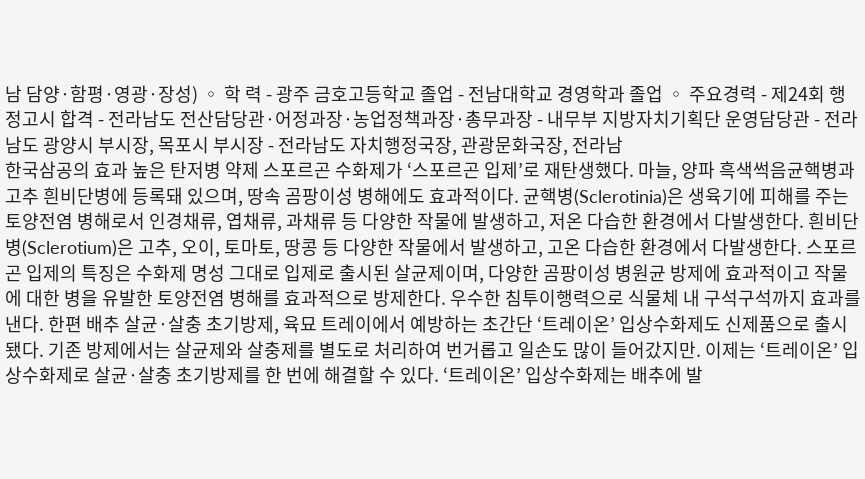남 담양·함평·영광·장성) ◦ 학 력 - 광주 금호고등학교 졸업 - 전남대학교 경영학과 졸업 ◦ 주요경력 - 제24회 행정고시 합격 - 전라남도 전산담당관·어정과장·농업정책과장·총무과장 - 내무부 지방자치기획단 운영담당관 - 전라남도 광양시 부시장, 목포시 부시장 - 전라남도 자치행정국장, 관광문화국장, 전라남
한국삼공의 효과 높은 탄저병 약제 스포르곤 수화제가 ‘스포르곤 입제’로 재탄생했다. 마늘, 양파 흑색썩음균핵병과 고추 흰비단병에 등록돼 있으며, 땅속 곰팡이성 병해에도 효과적이다. 균핵병(Sclerotinia)은 생육기에 피해를 주는 토양전염 병해로서 인경채류, 엽채류, 과채류 등 다양한 작물에 발생하고, 저온 다습한 환경에서 다발생한다. 흰비단병(Sclerotium)은 고추, 오이, 토마토, 땅콩 등 다양한 작물에서 발생하고, 고온 다습한 환경에서 다발생한다. 스포르곤 입제의 특징은 수화제 명성 그대로 입제로 출시된 살균제이며, 다양한 곰팡이성 병원균 방제에 효과적이고 작물에 대한 병을 유발한 토양전염 병해를 효과적으로 방제한다. 우수한 침투이행력으로 식물체 내 구석구석까지 효과를 낸다. 한편 배추 살균·살충 초기방제, 육묘 트레이에서 예방하는 초간단 ‘트레이온’ 입상수화제도 신제품으로 출시됐다. 기존 방제에서는 살균제와 살충제를 별도로 처리하여 번거롭고 일손도 많이 들어갔지만. 이제는 ‘트레이온’ 입상수화제로 살균·살충 초기방제를 한 번에 해결할 수 있다. ‘트레이온’ 입상수화제는 배추에 발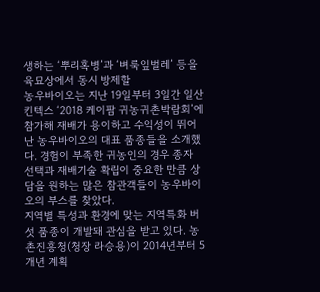생하는 ‘뿌리혹병’과 ‘벼룩잎벌레’ 등을 육묘상에서 동시 방제할
농우바이오는 지난 19일부터 3일간 일산 킨텍스 ‘2018 케이팜 귀농귀촌박람회’에 참가해 재배가 용이하고 수익성이 뛰어난 농우바이오의 대표 품종들을 소개했다. 경험이 부족한 귀농인의 경우 종자 선택과 재배기술 확립이 중요한 만큼 상담을 원하는 많은 참관객들이 농우바이오의 부스를 찾았다.
지역별 특성과 환경에 맞는 지역특화 버섯 품종이 개발돼 관심을 받고 있다. 농촌진흥청(청장 라승용)이 2014년부터 5개년 계획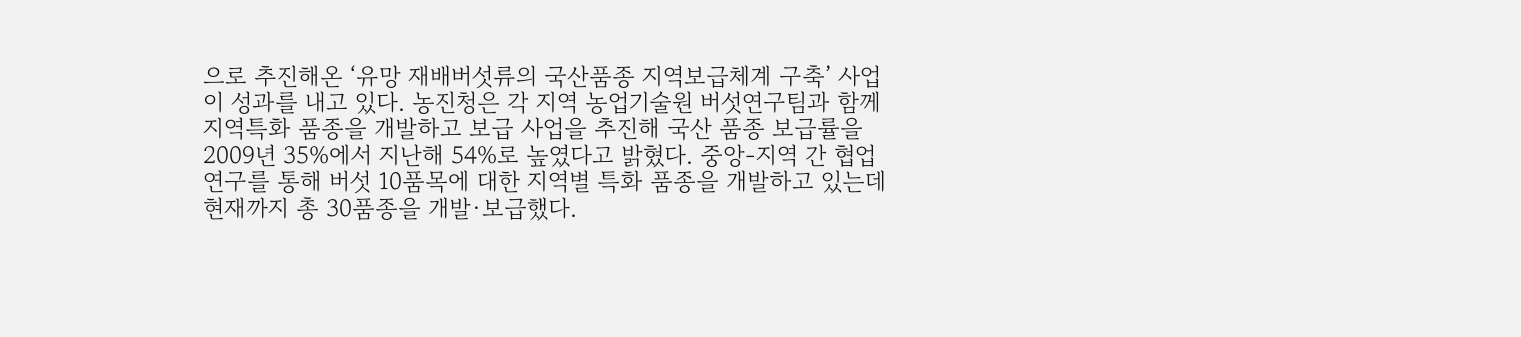으로 추진해온 ‘유망 재배버섯류의 국산품종 지역보급체계 구축’ 사업이 성과를 내고 있다. 농진청은 각 지역 농업기술원 버섯연구팀과 함께 지역특화 품종을 개발하고 보급 사업을 추진해 국산 품종 보급률을 2009년 35%에서 지난해 54%로 높였다고 밝혔다. 중앙-지역 간 협업 연구를 통해 버섯 10품목에 대한 지역별 특화 품종을 개발하고 있는데 현재까지 총 30품종을 개발·보급했다.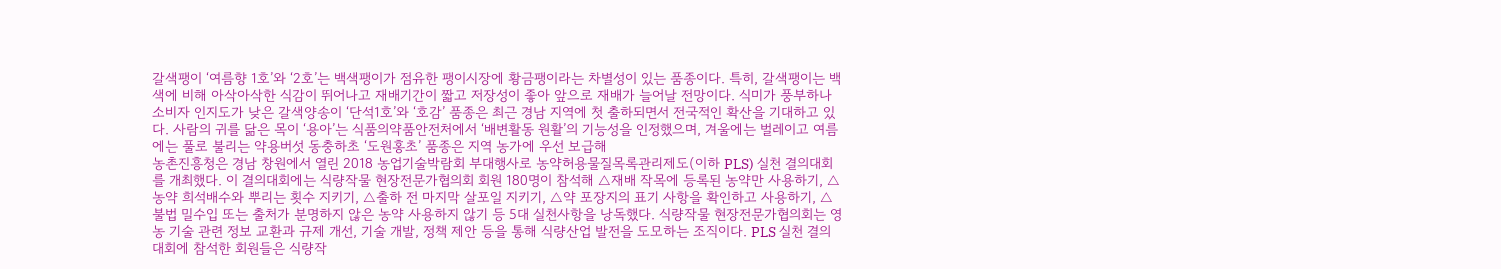갈색팽이 ‘여름향 1호’와 ‘2호’는 백색팽이가 점유한 팽이시장에 황금팽이라는 차별성이 있는 품종이다. 특히, 갈색팽이는 백색에 비해 아삭아삭한 식감이 뛰어나고 재배기간이 짧고 저장성이 좋아 앞으로 재배가 늘어날 전망이다. 식미가 풍부하나 소비자 인지도가 낮은 갈색양송이 ‘단석1호’와 ‘호감’ 품종은 최근 경남 지역에 첫 출하되면서 전국적인 확산을 기대하고 있다. 사람의 귀를 닮은 목이 ‘용아’는 식품의약품안전처에서 ‘배변활동 원활’의 기능성을 인정했으며, 겨울에는 벌레이고 여름에는 풀로 불리는 약용버섯 동충하초 ‘도원홍초’ 품종은 지역 농가에 우선 보급해
농촌진흥청은 경남 창원에서 열린 2018 농업기술박람회 부대행사로 농약허용물질목록관리제도(이하 PLS) 실천 결의대회를 개최했다. 이 결의대회에는 식량작물 현장전문가협의회 회원 180명이 참석해 △재배 작목에 등록된 농약만 사용하기, △농약 희석배수와 뿌리는 횟수 지키기, △출하 전 마지막 살포일 지키기, △약 포장지의 표기 사항을 확인하고 사용하기, △ 불법 밀수입 또는 출처가 분명하지 않은 농약 사용하지 않기 등 5대 실천사항을 낭독했다. 식량작물 현장전문가협의회는 영농 기술 관련 정보 교환과 규제 개선, 기술 개발, 정책 제안 등을 통해 식량산업 발전을 도모하는 조직이다. PLS 실천 결의대회에 참석한 회원들은 식량작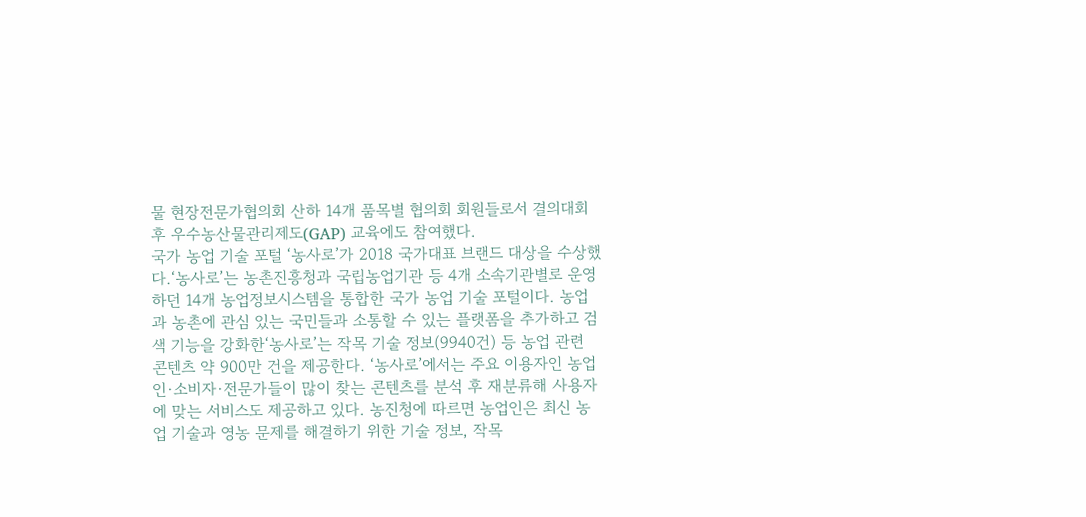물 현장전문가협의회 산하 14개 품목별 협의회 회원들로서 결의대회 후 우수농산물관리제도(GAP) 교육에도 참여했다.
국가 농업 기술 포털 ‘농사로’가 2018 국가대표 브랜드 대상을 수상했다.‘농사로’는 농촌진흥청과 국립농업기관 등 4개 소속기관별로 운영하던 14개 농업정보시스템을 통합한 국가 농업 기술 포털이다. 농업과 농촌에 관심 있는 국민들과 소통할 수 있는 플랫폼을 추가하고 검색 기능을 강화한‘농사로’는 작목 기술 정보(9940건) 등 농업 관련 콘텐츠 약 900만 건을 제공한다. ‘농사로’에서는 주요 이용자인 농업인·소비자·전문가들이 많이 찾는 콘텐츠를 분석 후 재분류해 사용자에 맞는 서비스도 제공하고 있다. 농진청에 따르면 농업인은 최신 농업 기술과 영농 문제를 해결하기 위한 기술 정보, 작목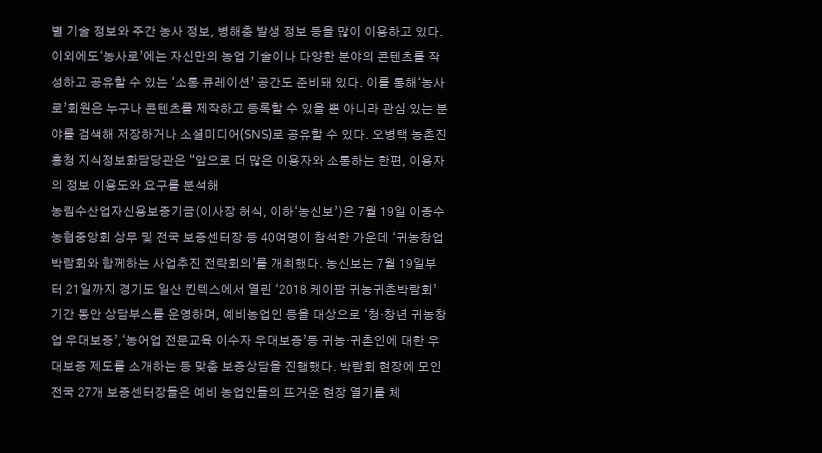별 기술 정보와 주간 농사 정보, 병해충 발생 정보 등을 많이 이용하고 있다. 이외에도‘농사로’에는 자신만의 농업 기술이나 다양한 분야의 콘텐츠를 작성하고 공유할 수 있는 ‘소통 큐레이션’ 공간도 준비돼 있다. 이를 통해‘농사로’회원은 누구나 콘텐츠를 제작하고 등록할 수 있을 뿐 아니라 관심 있는 분야를 검색해 저장하거나 소셜미디어(SNS)로 공유할 수 있다. 오병택 농촌진흥청 지식정보화담당관은 “앞으로 더 많은 이용자와 소통하는 한편, 이용자의 정보 이용도와 요구를 분석해
농림수산업자신용보증기금(이사장 허식, 이하‘농신보’)은 7월 19일 이종수 농협중앙회 상무 및 전국 보증센터장 등 40여명이 참석한 가운데 ‘귀농창업 박람회와 함께하는 사업추진 전략회의’를 개최했다. 농신보는 7월 19일부터 21일까지 경기도 일산 킨텍스에서 열린 ‘2018 케이팜 귀농귀촌박람회’ 기간 동안 상담부스를 운영하며, 예비농업인 등을 대상으로 ‘청·창년 귀농창업 우대보증’,‘농어업 전문교육 이수자 우대보증’등 귀농·귀촌인에 대한 우대보증 제도를 소개하는 등 맞춤 보증상담을 진행했다. 박람회 현장에 모인 전국 27개 보증센터장들은 예비 농업인들의 뜨거운 현장 열기를 체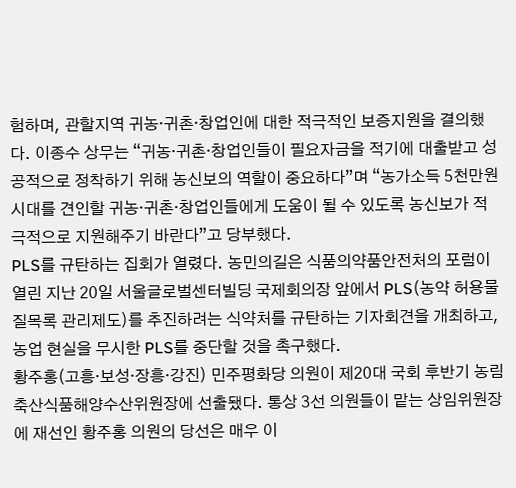험하며, 관할지역 귀농·귀촌·창업인에 대한 적극적인 보증지원을 결의했다. 이종수 상무는 “귀농·귀촌·창업인들이 필요자금을 적기에 대출받고 성공적으로 정착하기 위해 농신보의 역할이 중요하다”며 “농가소득 5천만원 시대를 견인할 귀농·귀촌·창업인들에게 도움이 될 수 있도록 농신보가 적극적으로 지원해주기 바란다”고 당부했다.
PLS를 규탄하는 집회가 열렸다. 농민의길은 식품의약품안전처의 포럼이 열린 지난 20일 서울글로벌센터빌딩 국제회의장 앞에서 PLS(농약 허용물질목록 관리제도)를 추진하려는 식약처를 규탄하는 기자회견을 개최하고, 농업 현실을 무시한 PLS를 중단할 것을 촉구했다.
황주홍(고흥·보성·장흥·강진) 민주평화당 의원이 제20대 국회 후반기 농림축산식품해양수산위원장에 선출됐다. 통상 3선 의원들이 맡는 상임위원장에 재선인 황주홍 의원의 당선은 매우 이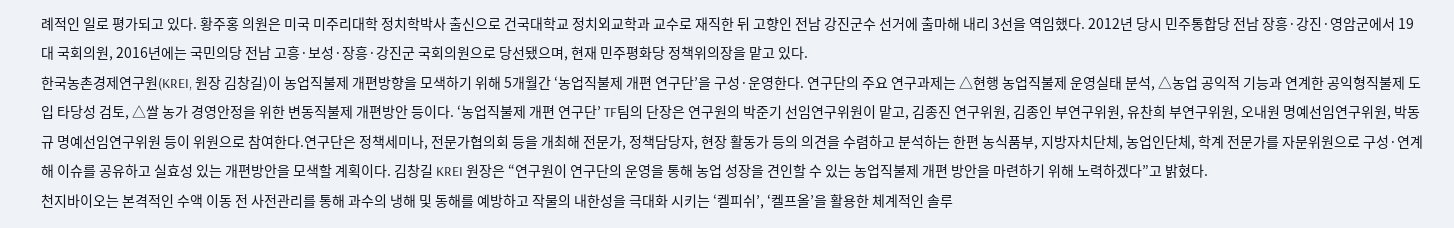례적인 일로 평가되고 있다. 황주홍 의원은 미국 미주리대학 정치학박사 출신으로 건국대학교 정치외교학과 교수로 재직한 뒤 고향인 전남 강진군수 선거에 출마해 내리 3선을 역임했다. 2012년 당시 민주통합당 전남 장흥·강진·영암군에서 19대 국회의원, 2016년에는 국민의당 전남 고흥·보성·장흥·강진군 국회의원으로 당선됐으며, 현재 민주평화당 정책위의장을 맡고 있다.
한국농촌경제연구원(KREI, 원장 김창길)이 농업직불제 개편방향을 모색하기 위해 5개월간 ‘농업직불제 개편 연구단’을 구성·운영한다. 연구단의 주요 연구과제는 △현행 농업직불제 운영실태 분석, △농업 공익적 기능과 연계한 공익형직불제 도입 타당성 검토, △쌀 농가 경영안정을 위한 변동직불제 개편방안 등이다. ‘농업직불제 개편 연구단’ TF팀의 단장은 연구원의 박준기 선임연구위원이 맡고, 김종진 연구위원, 김종인 부연구위원, 유찬희 부연구위원, 오내원 명예선임연구위원, 박동규 명예선임연구위원 등이 위원으로 참여한다.연구단은 정책세미나, 전문가협의회 등을 개최해 전문가, 정책담당자, 현장 활동가 등의 의견을 수렴하고 분석하는 한편 농식품부, 지방자치단체, 농업인단체, 학계 전문가를 자문위원으로 구성·연계해 이슈를 공유하고 실효성 있는 개편방안을 모색할 계획이다. 김창길 KREI 원장은 “연구원이 연구단의 운영을 통해 농업 성장을 견인할 수 있는 농업직불제 개편 방안을 마련하기 위해 노력하겠다”고 밝혔다.
천지바이오는 본격적인 수액 이동 전 사전관리를 통해 과수의 냉해 및 동해를 예방하고 작물의 내한성을 극대화 시키는 ‘켈피쉬’, ‘켈프올’을 활용한 체계적인 솔루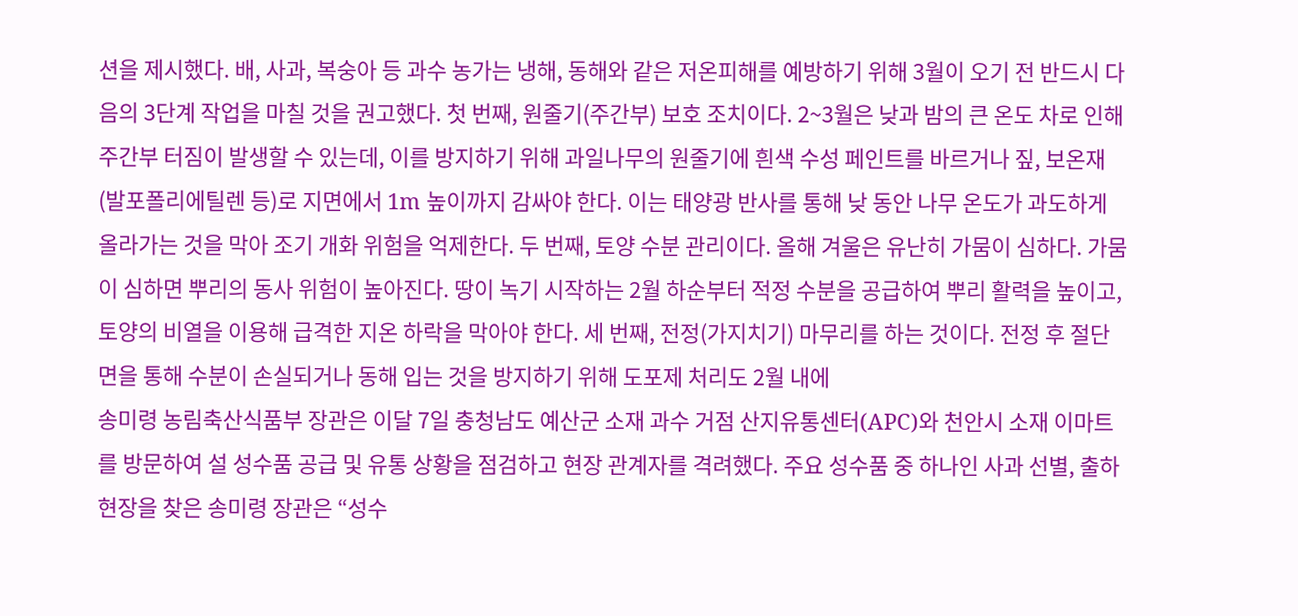션을 제시했다. 배, 사과, 복숭아 등 과수 농가는 냉해, 동해와 같은 저온피해를 예방하기 위해 3월이 오기 전 반드시 다음의 3단계 작업을 마칠 것을 권고했다. 첫 번째, 원줄기(주간부) 보호 조치이다. 2~3월은 낮과 밤의 큰 온도 차로 인해 주간부 터짐이 발생할 수 있는데, 이를 방지하기 위해 과일나무의 원줄기에 흰색 수성 페인트를 바르거나 짚, 보온재(발포폴리에틸렌 등)로 지면에서 1m 높이까지 감싸야 한다. 이는 태양광 반사를 통해 낮 동안 나무 온도가 과도하게 올라가는 것을 막아 조기 개화 위험을 억제한다. 두 번째, 토양 수분 관리이다. 올해 겨울은 유난히 가뭄이 심하다. 가뭄이 심하면 뿌리의 동사 위험이 높아진다. 땅이 녹기 시작하는 2월 하순부터 적정 수분을 공급하여 뿌리 활력을 높이고, 토양의 비열을 이용해 급격한 지온 하락을 막아야 한다. 세 번째, 전정(가지치기) 마무리를 하는 것이다. 전정 후 절단면을 통해 수분이 손실되거나 동해 입는 것을 방지하기 위해 도포제 처리도 2월 내에
송미령 농림축산식품부 장관은 이달 7일 충청남도 예산군 소재 과수 거점 산지유통센터(APC)와 천안시 소재 이마트를 방문하여 설 성수품 공급 및 유통 상황을 점검하고 현장 관계자를 격려했다. 주요 성수품 중 하나인 사과 선별, 출하 현장을 찾은 송미령 장관은 “성수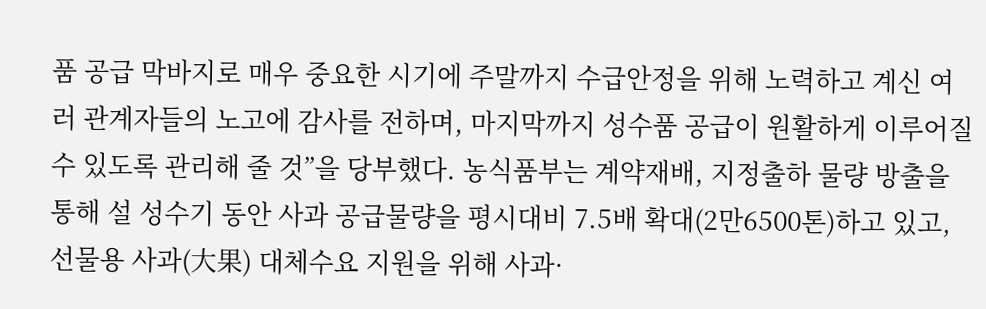품 공급 막바지로 매우 중요한 시기에 주말까지 수급안정을 위해 노력하고 계신 여러 관계자들의 노고에 감사를 전하며, 마지막까지 성수품 공급이 원활하게 이루어질 수 있도록 관리해 줄 것”을 당부했다. 농식품부는 계약재배, 지정출하 물량 방출을 통해 설 성수기 동안 사과 공급물량을 평시대비 7.5배 확대(2만6500톤)하고 있고, 선물용 사과(大果) 대체수요 지원을 위해 사과·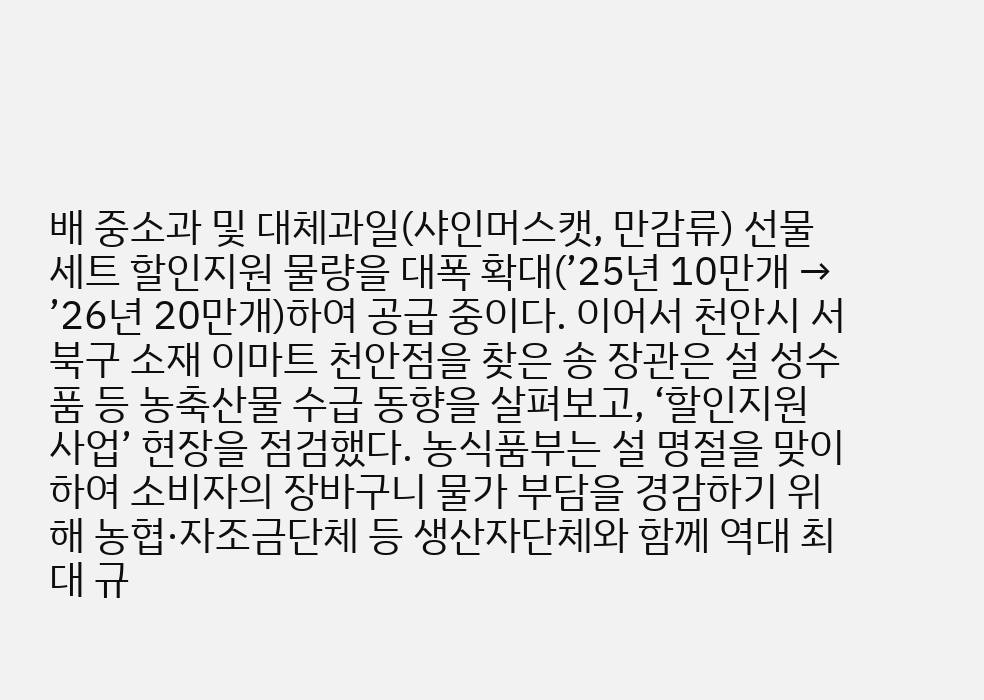배 중소과 및 대체과일(샤인머스캣, 만감류) 선물세트 할인지원 물량을 대폭 확대(’25년 10만개 → ’26년 20만개)하여 공급 중이다. 이어서 천안시 서북구 소재 이마트 천안점을 찾은 송 장관은 설 성수품 등 농축산물 수급 동향을 살펴보고, ‘할인지원 사업’ 현장을 점검했다. 농식품부는 설 명절을 맞이하여 소비자의 장바구니 물가 부담을 경감하기 위해 농협·자조금단체 등 생산자단체와 함께 역대 최대 규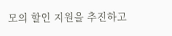모의 할인 지원을 추진하고